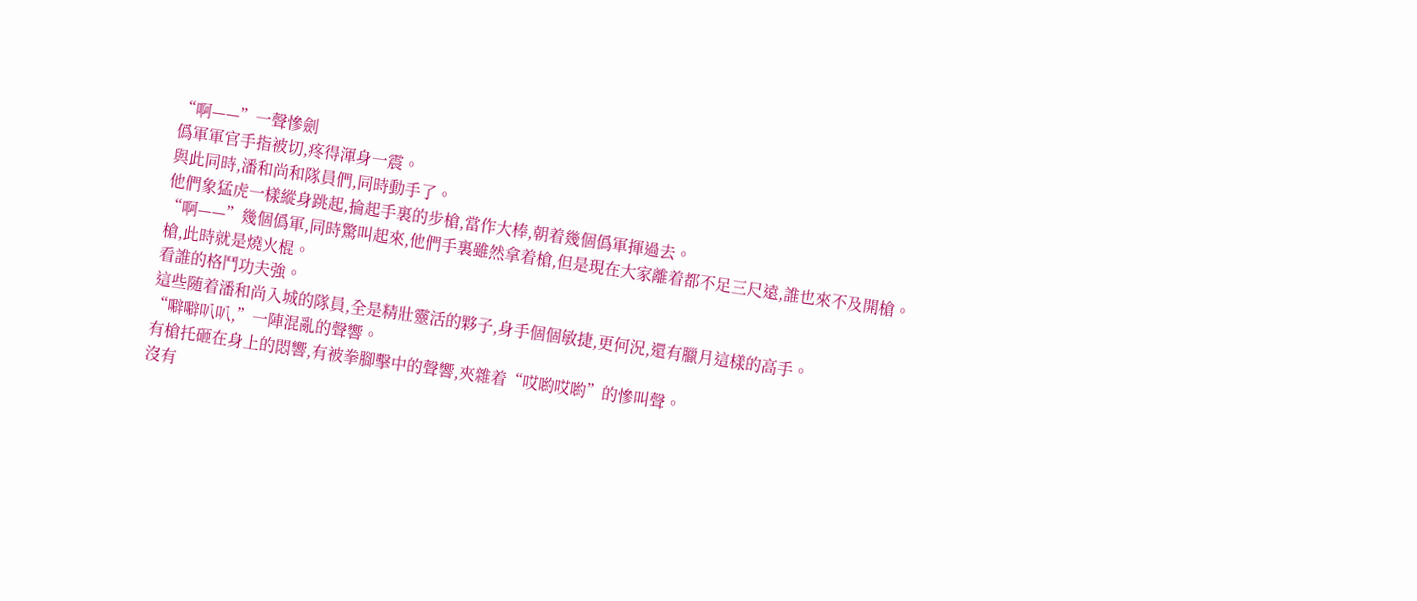“啊——”一聲慘劍
僞軍軍官手指被切,疼得渾身一震。
與此同時,潘和尚和隊員們,同時動手了。
他們象猛虎一樣縱身跳起,掄起手裏的步槍,當作大棒,朝着幾個僞軍揮過去。
“啊——”幾個僞軍,同時驚叫起來,他們手裏雖然拿着槍,但是現在大家離着都不足三尺遠,誰也來不及開槍。
槍,此時就是燒火棍。
看誰的格鬥功夫強。
這些随着潘和尚入城的隊員,全是精壯靈活的夥子,身手個個敏捷,更何況,還有臘月這樣的高手。
“噼噼叭叭,”一陣混亂的聲響。
有槍托砸在身上的悶響,有被拳腳擊中的聲響,夾雜着“哎喲哎喲”的慘叫聲。
沒有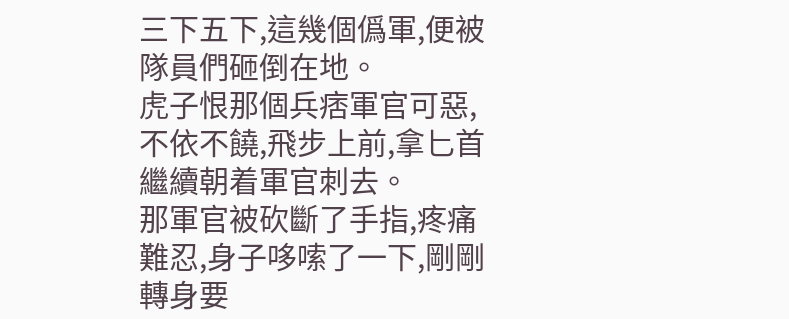三下五下,這幾個僞軍,便被隊員們砸倒在地。
虎子恨那個兵痞軍官可惡,不依不饒,飛步上前,拿匕首繼續朝着軍官刺去。
那軍官被砍斷了手指,疼痛難忍,身子哆嗦了一下,剛剛轉身要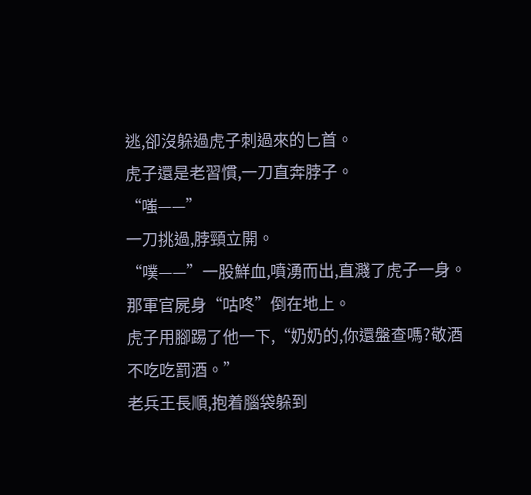逃,卻沒躲過虎子刺過來的匕首。
虎子還是老習慣,一刀直奔脖子。
“嗤——”
一刀挑過,脖頸立開。
“噗——”一股鮮血,噴湧而出,直濺了虎子一身。
那軍官屍身“咕咚”倒在地上。
虎子用腳踢了他一下,“奶奶的,你還盤查嗎?敬酒不吃吃罰酒。”
老兵王長順,抱着腦袋躲到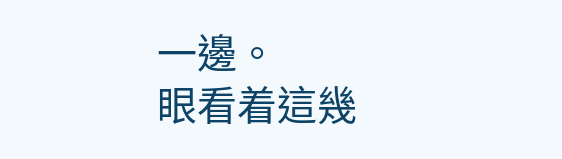一邊。
眼看着這幾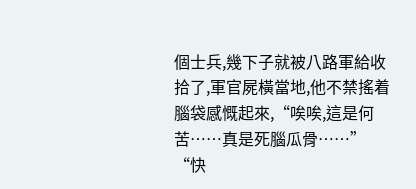個士兵,幾下子就被八路軍給收拾了,軍官屍橫當地,他不禁搖着腦袋感慨起來,“唉唉,這是何苦……真是死腦瓜骨……”
“快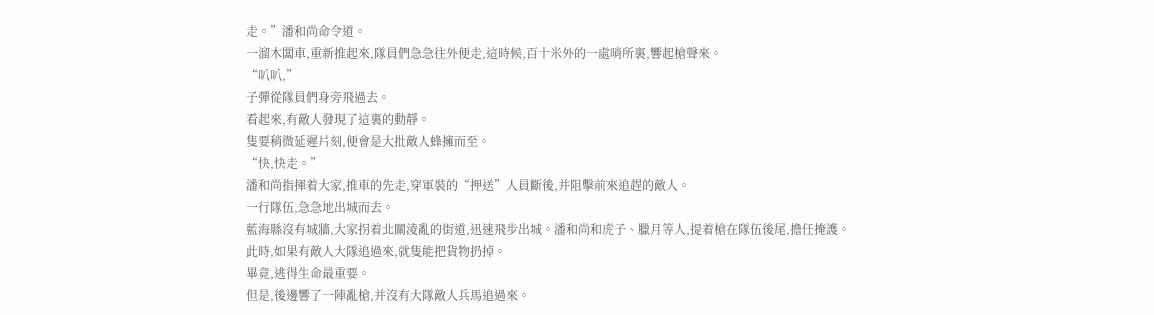走。”潘和尚命令道。
一溜木闆車,重新推起來,隊員們急急往外便走,這時候,百十米外的一處哨所裏,響起槍聲來。
“叭叭,”
子彈從隊員們身旁飛過去。
看起來,有敵人發現了這裏的動靜。
隻要稍微延遲片刻,便會是大批敵人蜂擁而至。
“快,快走。”
潘和尚指揮着大家,推車的先走,穿軍裝的“押送”人員斷後,并阻擊前來追趕的敵人。
一行隊伍,急急地出城而去。
藍海縣沒有城牆,大家拐着北關淩亂的街道,迅速飛步出城。潘和尚和虎子、臘月等人,提着槍在隊伍後尾,擔任掩護。
此時,如果有敵人大隊追過來,就隻能把貨物扔掉。
畢竟,逃得生命最重要。
但是,後邊響了一陣亂槍,并沒有大隊敵人兵馬追過來。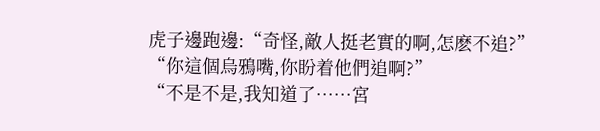虎子邊跑邊:“奇怪,敵人挺老實的啊,怎麽不追?”
“你這個烏鴉嘴,你盼着他們追啊?”
“不是不是,我知道了……宮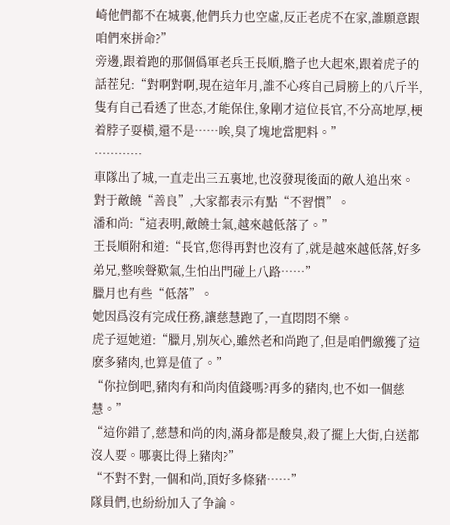崎他們都不在城裏,他們兵力也空虛,反正老虎不在家,誰願意跟咱們來拼命?”
旁邊,跟着跑的那個僞軍老兵王長順,膽子也大起來,跟着虎子的話茬兒:“對啊對啊,現在這年月,誰不心疼自己肩膀上的八斤半,隻有自己看透了世态,才能保住,象剛才這位長官,不分高地厚,梗着脖子耍橫,還不是……唉,臭了塊地當肥料。”
…………
車隊出了城,一直走出三五裏地,也沒發現後面的敵人追出來。
對于敵饒“善良”,大家都表示有點“不習慣”。
潘和尚:“這表明,敵饒士氣,越來越低落了。”
王長順附和道:“長官,您得再對也沒有了,就是越來越低落,好多弟兄,整唉聲歎氣,生怕出門碰上八路……”
臘月也有些“低落”。
她因爲沒有完成任務,讓慈慧跑了,一直悶悶不樂。
虎子逗她道:“臘月,别灰心,雖然老和尚跑了,但是咱們繳獲了這麽多豬肉,也算是值了。”
“你拉倒吧,豬肉有和尚肉值錢嗎?再多的豬肉,也不如一個慈慧。”
“這你錯了,慈慧和尚的肉,滿身都是酸臭,殺了擺上大街,白送都沒人要。哪裏比得上豬肉?”
“不對不對,一個和尚,頂好多條豬……”
隊員們,也紛紛加入了争論。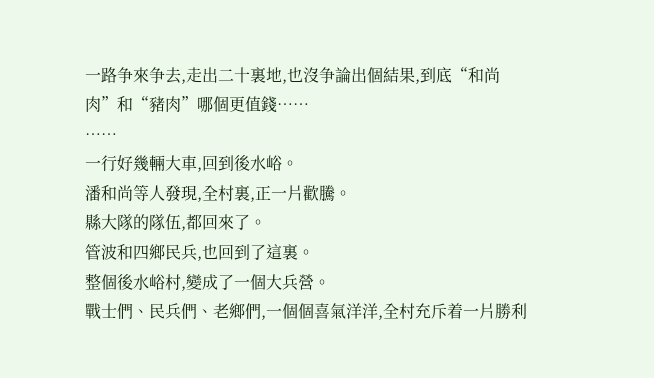一路争來争去,走出二十裏地,也沒争論出個結果,到底“和尚肉”和“豬肉”哪個更值錢……
……
一行好幾輛大車,回到後水峪。
潘和尚等人發現,全村裏,正一片歡騰。
縣大隊的隊伍,都回來了。
管波和四鄉民兵,也回到了這裏。
整個後水峪村,變成了一個大兵營。
戰士們、民兵們、老鄉們,一個個喜氣洋洋,全村充斥着一片勝利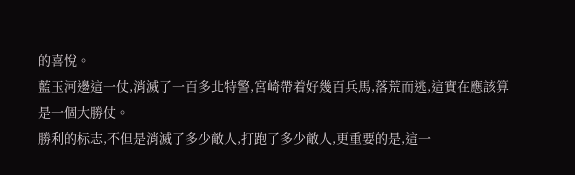的喜悅。
藍玉河邊這一仗,消滅了一百多北特警,宮崎帶着好幾百兵馬,落荒而逃,這實在應該算是一個大勝仗。
勝利的标志,不但是消滅了多少敵人,打跑了多少敵人,更重要的是,這一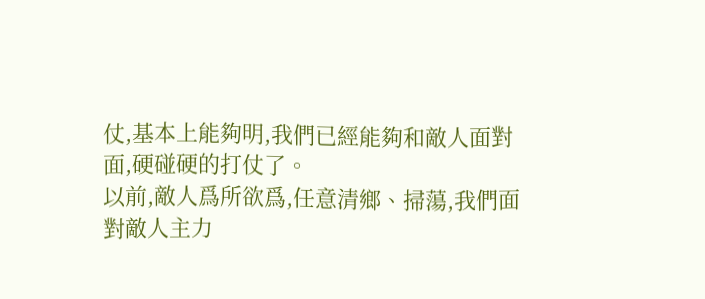仗,基本上能夠明,我們已經能夠和敵人面對面,硬碰硬的打仗了。
以前,敵人爲所欲爲,任意清鄉、掃蕩,我們面對敵人主力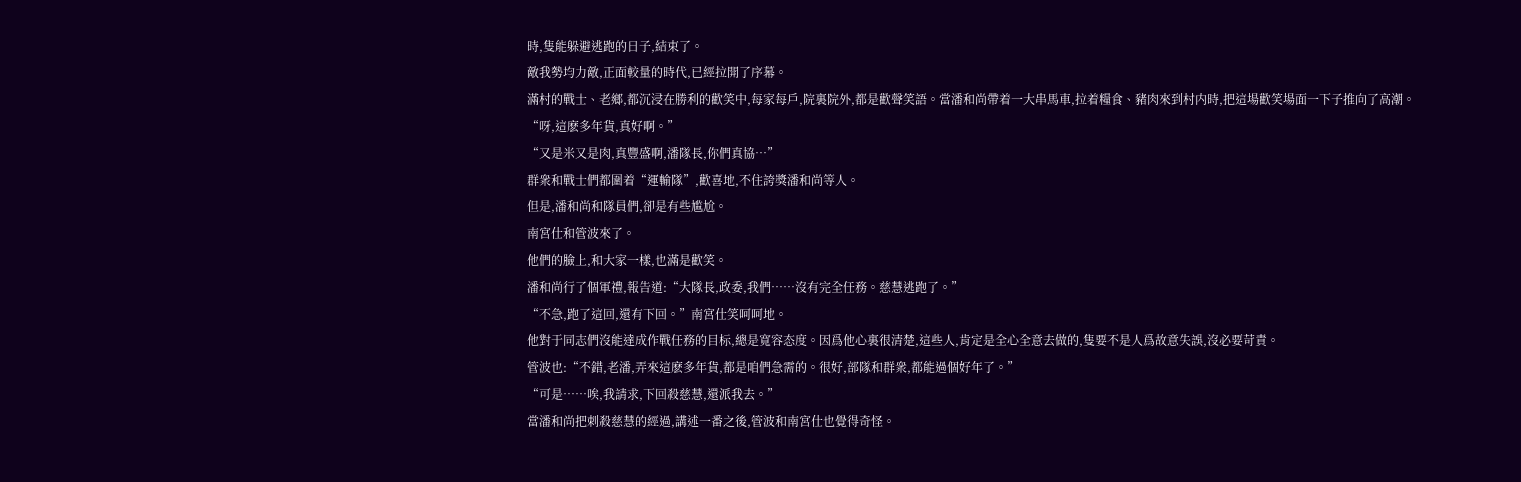時,隻能躲避逃跑的日子,結束了。
敵我勢均力敵,正面較量的時代,已經拉開了序幕。
滿村的戰士、老鄉,都沉浸在勝利的歡笑中,每家每戶,院裏院外,都是歡聲笑語。當潘和尚帶着一大串馬車,拉着糧食、豬肉來到村内時,把這場歡笑場面一下子推向了高潮。
“呀,這麽多年貨,真好啊。”
“又是米又是肉,真豐盛啊,潘隊長,你們真協…”
群衆和戰士們都圍着“運輸隊”,歡喜地,不住誇獎潘和尚等人。
但是,潘和尚和隊員們,卻是有些尴尬。
南宮仕和管波來了。
他們的臉上,和大家一樣,也滿是歡笑。
潘和尚行了個軍禮,報告道:“大隊長,政委,我們……沒有完全任務。慈慧逃跑了。”
“不急,跑了這回,還有下回。”南宮仕笑呵呵地。
他對于同志們沒能達成作戰任務的目标,總是寬容态度。因爲他心裏很清楚,這些人,肯定是全心全意去做的,隻要不是人爲故意失誤,沒必要苛責。
管波也:“不錯,老潘,弄來這麽多年貨,都是咱們急需的。很好,部隊和群衆,都能過個好年了。”
“可是……唉,我請求,下回殺慈慧,還派我去。”
當潘和尚把刺殺慈慧的經過,講述一番之後,管波和南宮仕也覺得奇怪。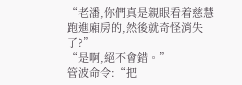“老潘,你們真是親眼看着慈慧跑進廂房的,然後就奇怪消失了?”
“是啊,絕不會錯。”
管波命令:“把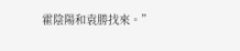霍陰陽和袁勝找來。”